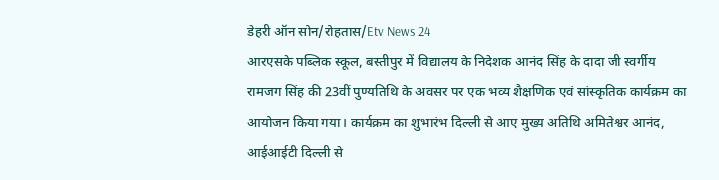डेहरी ऑन सोन/रोहतास/Etv News 24
आरएसके पब्लिक स्कूल, बस्तीपुर में विद्यालय के निदेशक आनंद सिंह के दादा जी स्वर्गीय रामजग सिंह की 23वीं पुण्यतिथि के अवसर पर एक भव्य शैक्षणिक एवं सांस्कृतिक कार्यक्रम का आयोजन किया गया। कार्यक्रम का शुभारंभ दिल्ली से आए मुख्य अतिथि अमितेश्वर आनंद, आईआईटी दिल्ली से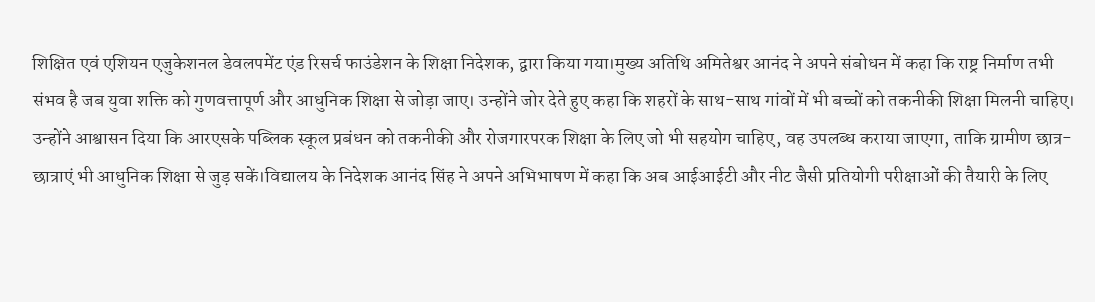शिक्षित एवं एशियन एजुकेशनल डेवलपमेंट एंड रिसर्च फाउंडेशन के शिक्षा निदेशक, द्वारा किया गया।मुख्य अतिथि अमितेश्वर आनंद ने अपने संबोधन में कहा कि राष्ट्र निर्माण तभी संभव है जब युवा शक्ति को गुणवत्तापूर्ण और आधुनिक शिक्षा से जोड़ा जाए। उन्होंने जोर देते हुए कहा कि शहरों के साथ-साथ गांवों में भी बच्चों को तकनीकी शिक्षा मिलनी चाहिए। उन्होंने आश्वासन दिया कि आरएसके पब्लिक स्कूल प्रबंधन को तकनीकी और रोजगारपरक शिक्षा के लिए जो भी सहयोग चाहिए, वह उपलब्ध कराया जाएगा, ताकि ग्रामीण छात्र-छात्राएं भी आधुनिक शिक्षा से जुड़ सकें।विद्यालय के निदेशक आनंद सिंह ने अपने अभिभाषण में कहा कि अब आईआईटी और नीट जैसी प्रतियोगी परीक्षाओं की तैयारी के लिए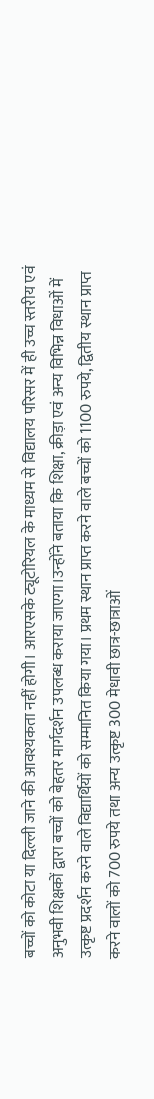बच्चों को कोटा या दिल्ली जाने की आवश्यकता नहीं होगी। आरएसके ट्यूटोरियल के माध्यम से विद्यालय परिसर में ही उच्च स्तरीय एवं अनुभवी शिक्षकों द्वारा बच्चों को बेहतर मार्गदर्शन उपलब्ध कराया जाएगा।उन्होंने बताया कि शिक्षा, क्रीड़ा एवं अन्य विभिन्न विधाओं में उत्कृष्ट प्रदर्शन करने वाले विद्यार्थियों को सम्मानित किया गया। प्रथम स्थान प्राप्त करने वाले बच्चों को 1100 रुपये, द्वितीय स्थान प्राप्त करने वालों को 700 रुपये तथा अन्य उत्कृष्ट 300 मेधावी छात्र-छात्राओं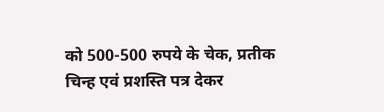को 500-500 रुपये के चेक, प्रतीक चिन्ह एवं प्रशस्ति पत्र देकर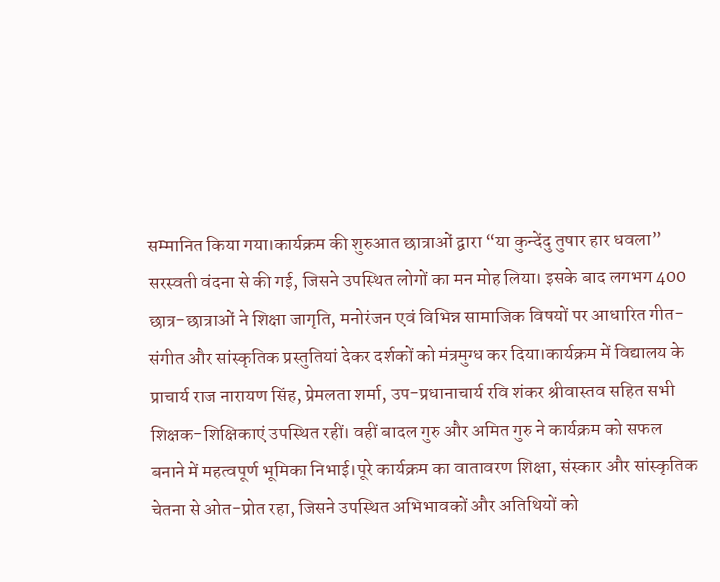सम्मानित किया गया।कार्यक्रम की शुरुआत छात्राओं द्वारा “या कुन्देंदु तुषार हार धवला” सरस्वती वंदना से की गई, जिसने उपस्थित लोगों का मन मोह लिया। इसके बाद लगभग 400 छात्र-छात्राओं ने शिक्षा जागृति, मनोरंजन एवं विभिन्न सामाजिक विषयों पर आधारित गीत-संगीत और सांस्कृतिक प्रस्तुतियां देकर दर्शकों को मंत्रमुग्ध कर दिया।कार्यक्रम में विद्यालय के प्राचार्य राज नारायण सिंह, प्रेमलता शर्मा, उप-प्रधानाचार्य रवि शंकर श्रीवास्तव सहित सभी शिक्षक-शिक्षिकाएं उपस्थित रहीं। वहीं बादल गुरु और अमित गुरु ने कार्यक्रम को सफल बनाने में महत्वपूर्ण भूमिका निभाई।पूरे कार्यक्रम का वातावरण शिक्षा, संस्कार और सांस्कृतिक चेतना से ओत-प्रोत रहा, जिसने उपस्थित अभिभावकों और अतिथियों को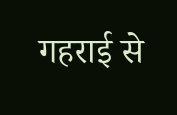गहराई से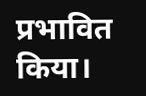प्रभावित किया।